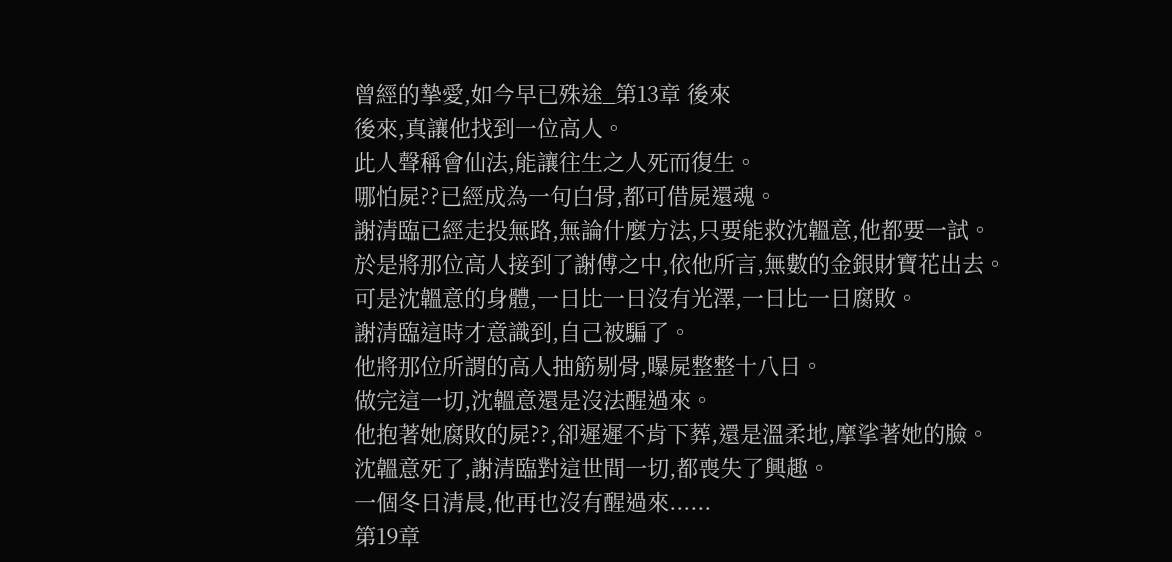曾經的摯愛,如今早已殊途_第13章 後來
後來,真讓他找到一位高人。
此人聲稱會仙法,能讓往生之人死而復生。
哪怕屍??已經成為一句白骨,都可借屍還魂。
謝清臨已經走投無路,無論什麼方法,只要能救沈韞意,他都要一試。
於是將那位高人接到了謝傅之中,依他所言,無數的金銀財寶花出去。
可是沈韞意的身體,一日比一日沒有光澤,一日比一日腐敗。
謝清臨這時才意識到,自己被騙了。
他將那位所謂的高人抽筋剔骨,曝屍整整十八日。
做完這一切,沈韞意還是沒法醒過來。
他抱著她腐敗的屍??,卻遲遲不肯下葬,還是溫柔地,摩挲著她的臉。
沈韞意死了,謝清臨對這世間一切,都喪失了興趣。
一個冬日清晨,他再也沒有醒過來......
第19章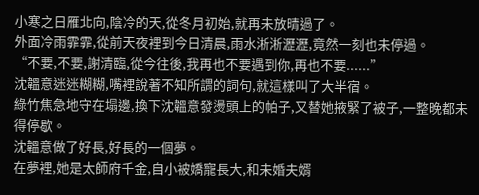小寒之日雁北向,陰冷的天,從冬月初始,就再未放晴過了。
外面冷雨霏霏,從前天夜裡到今日清晨,雨水淅淅瀝瀝,竟然一刻也未停過。
“不要,不要,謝清臨,從今往後,我再也不要遇到你,再也不要......”
沈韞意迷迷糊糊,嘴裡說著不知所謂的詞句,就這樣叫了大半宿。
綠竹焦急地守在塌邊,換下沈韞意發燙頭上的帕子,又替她掖緊了被子,一整晚都未得停歇。
沈韞意做了好長,好長的一個夢。
在夢裡,她是太師府千金,自小被嬌寵長大,和未婚夫婿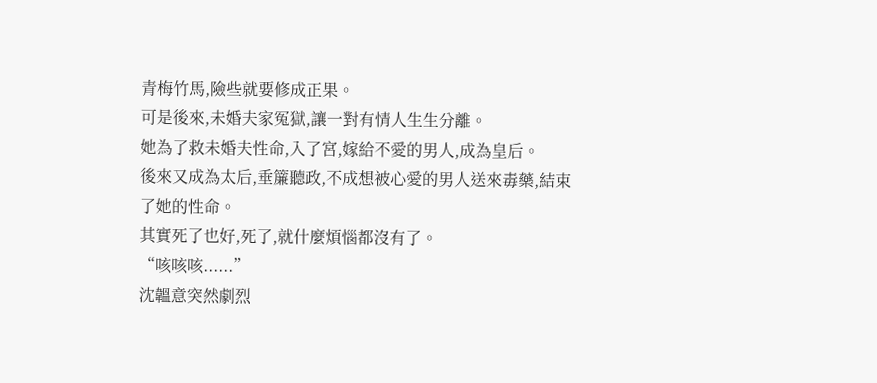青梅竹馬,險些就要修成正果。
可是後來,未婚夫家冤獄,讓一對有情人生生分離。
她為了救未婚夫性命,入了宮,嫁給不愛的男人,成為皇后。
後來又成為太后,垂簾聽政,不成想被心愛的男人送來毒藥,結束了她的性命。
其實死了也好,死了,就什麼煩惱都沒有了。
“咳咳咳......”
沈韞意突然劇烈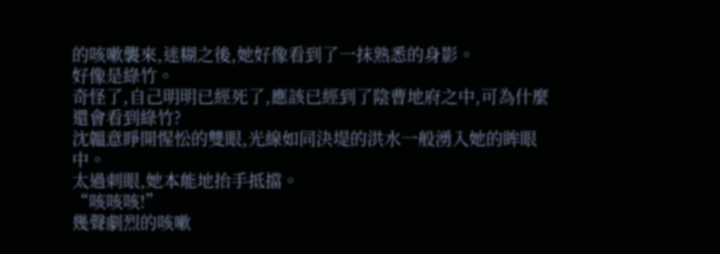的咳嗽襲來,迷糊之後,她好像看到了一抹熟悉的身影。
好像是綠竹。
奇怪了,自己明明已經死了,應該已經到了陰曹地府之中,可為什麼還會看到綠竹?
沈韞意睜開惺忪的雙眼,光線如同決堤的洪水一般湧入她的眸眼中。
太過刺眼,她本能地抬手抵擋。
“咳咳咳!”
幾聲劇烈的咳嗽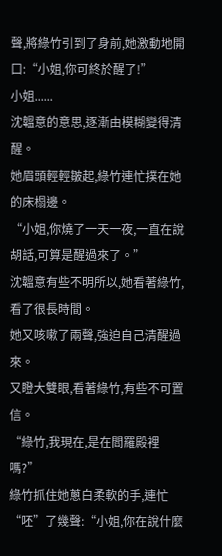聲,將綠竹引到了身前,她激動地開口:“小姐,你可終於醒了!”
小姐......
沈韞意的意思,逐漸由模糊變得清醒。
她眉頭輕輕皺起,綠竹連忙撲在她的床榻邊。
“小姐,你燒了一天一夜,一直在說胡話,可算是醒過來了。”
沈韞意有些不明所以,她看著綠竹,看了很長時間。
她又咳嗽了兩聲,強迫自己清醒過來。
又瞪大雙眼,看著綠竹,有些不可置信。
“綠竹,我現在,是在閻羅殿裡嗎?”
綠竹抓住她蔥白柔軟的手,連忙“呸”了幾聲:“小姐,你在說什麼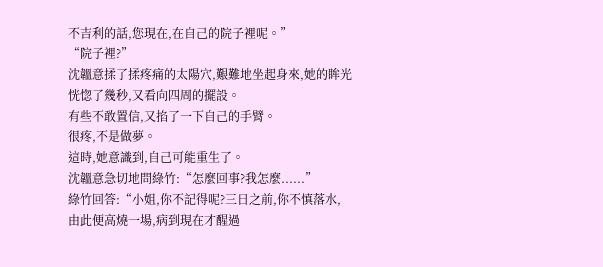不吉利的話,您現在,在自己的院子裡呢。”
“院子裡?”
沈韞意揉了揉疼痛的太陽穴,艱難地坐起身來,她的眸光恍惚了幾秒,又看向四周的擺設。
有些不敢置信,又掐了一下自己的手臂。
很疼,不是做夢。
這時,她意識到,自己可能重生了。
沈韞意急切地問綠竹:“怎麼回事?我怎麼......”
綠竹回答:“小姐,你不記得呢?三日之前,你不慎落水,由此便高燒一場,病到現在才醒過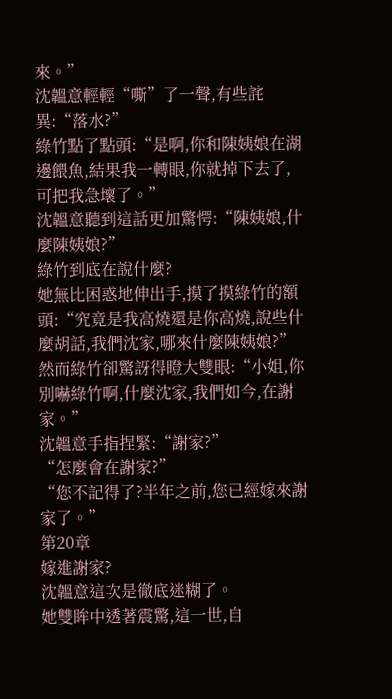來。”
沈韞意輕輕“嘶”了一聲,有些詫異:“落水?”
綠竹點了點頭:“是啊,你和陳姨娘在湖邊餵魚,結果我一轉眼,你就掉下去了,可把我急壞了。”
沈韞意聽到這話更加驚愕:“陳姨娘,什麼陳姨娘?”
綠竹到底在說什麼?
她無比困惑地伸出手,摸了摸綠竹的額頭:“究竟是我高燒還是你高燒,說些什麼胡話,我們沈家,哪來什麼陳姨娘?”
然而綠竹卻驚訝得瞪大雙眼:“小姐,你別嚇綠竹啊,什麼沈家,我們如今,在謝家。”
沈韞意手指捏緊:“謝家?”
“怎麼會在謝家?”
“您不記得了?半年之前,您已經嫁來謝家了。”
第20章
嫁進謝家?
沈韞意這次是徹底迷糊了。
她雙眸中透著震驚,這一世,自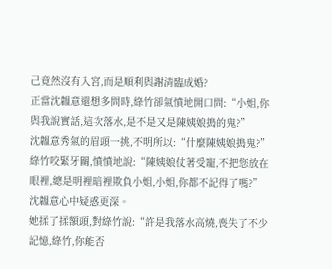己竟然沒有入宮,而是順利與謝清臨成婚?
正當沈韞意還想多問時,綠竹卻氣憤地開口問:“小姐,你與我說實話,這次落水,是不是又是陳姨娘搗的鬼?”
沈韞意秀氣的眉頭一挑,不明所以:“什麼陳姨娘搗鬼?”
綠竹咬緊牙關,憤憤地說:“陳姨娘仗著受寵,不把您放在眼裡,總是明裡暗裡欺負小姐,小姐,你都不記得了嗎?”
沈韞意心中疑惑更深。
她揉了揉額頭,對綠竹說:“許是我落水高燒,喪失了不少記憶,綠竹,你能否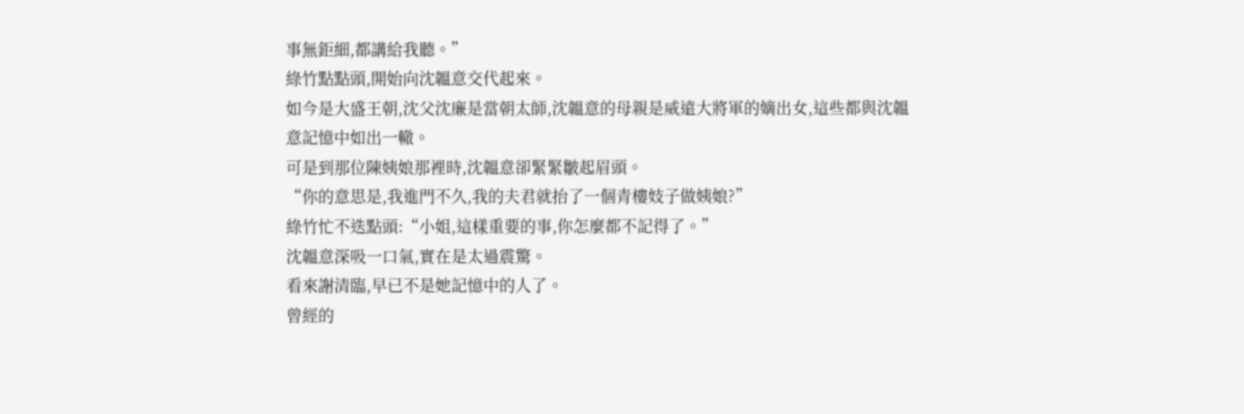事無鉅細,都講給我聽。”
綠竹點點頭,開始向沈韞意交代起來。
如今是大盛王朝,沈父沈廉是當朝太師,沈韞意的母親是威遠大將軍的嫡出女,這些都與沈韞意記憶中如出一轍。
可是到那位陳姨娘那裡時,沈韞意卻緊緊皺起眉頭。
“你的意思是,我進門不久,我的夫君就抬了一個青樓妓子做姨娘?”
綠竹忙不迭點頭:“小姐,這樣重要的事,你怎麼都不記得了。”
沈韞意深吸一口氣,實在是太過震驚。
看來謝清臨,早已不是她記憶中的人了。
曾經的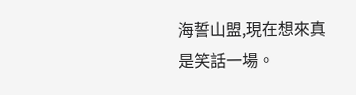海誓山盟,現在想來真是笑話一場。